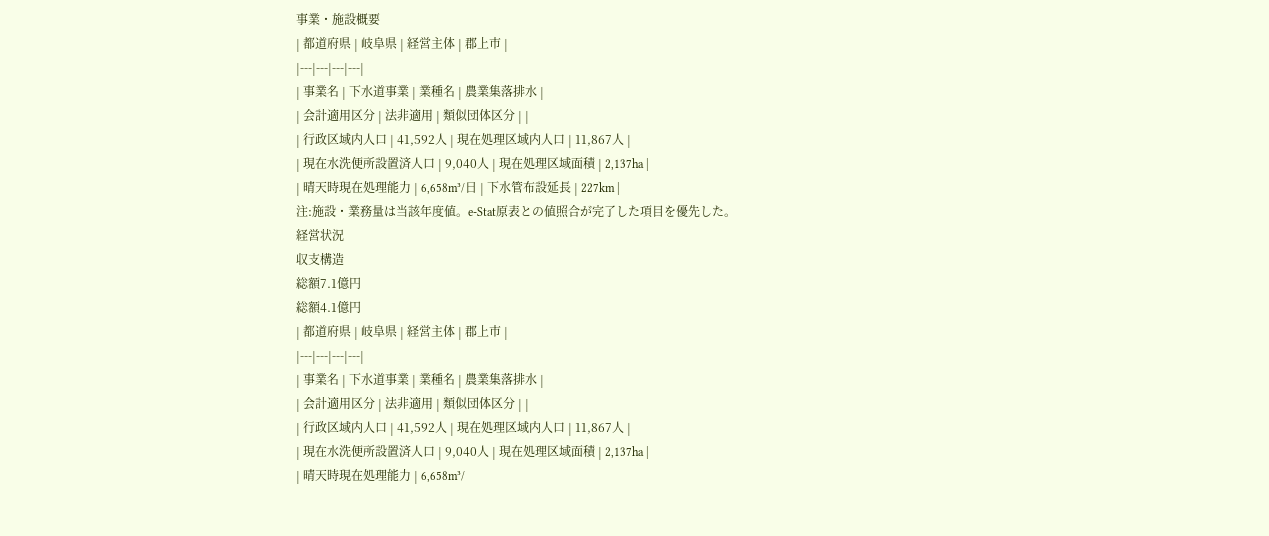事業・施設概要
| 都道府県 | 岐阜県 | 経営主体 | 郡上市 |
|---|---|---|---|
| 事業名 | 下水道事業 | 業種名 | 農業集落排水 |
| 会計適用区分 | 法非適用 | 類似団体区分 | |
| 行政区域内人口 | 41,592人 | 現在処理区域内人口 | 11,867人 |
| 現在水洗便所設置済人口 | 9,040人 | 現在処理区域面積 | 2,137ha |
| 晴天時現在処理能力 | 6,658m³/日 | 下水管布設延長 | 227km |
注:施設・業務量は当該年度値。e-Stat原表との値照合が完了した項目を優先した。
経営状況
収支構造
総額7.1億円
総額4.1億円
| 都道府県 | 岐阜県 | 経営主体 | 郡上市 |
|---|---|---|---|
| 事業名 | 下水道事業 | 業種名 | 農業集落排水 |
| 会計適用区分 | 法非適用 | 類似団体区分 | |
| 行政区域内人口 | 41,592人 | 現在処理区域内人口 | 11,867人 |
| 現在水洗便所設置済人口 | 9,040人 | 現在処理区域面積 | 2,137ha |
| 晴天時現在処理能力 | 6,658m³/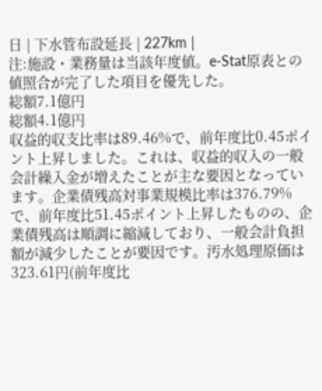日 | 下水管布設延長 | 227km |
注:施設・業務量は当該年度値。e-Stat原表との値照合が完了した項目を優先した。
総額7.1億円
総額4.1億円
収益的収支比率は89.46%で、前年度比0.45ポイント上昇しました。これは、収益的収入の一般会計繰入金が増えたことが主な要因となっています。企業債残高対事業規模比率は376.79%で、前年度比51.45ポイント上昇したものの、企業債残高は順調に縮減しており、一般会計負担額が減少したことが要因です。汚水処理原価は323.61円(前年度比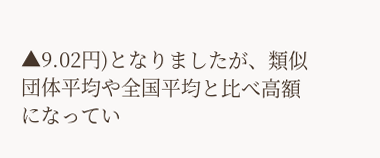▲9.02円)となりましたが、類似団体平均や全国平均と比べ高額になってい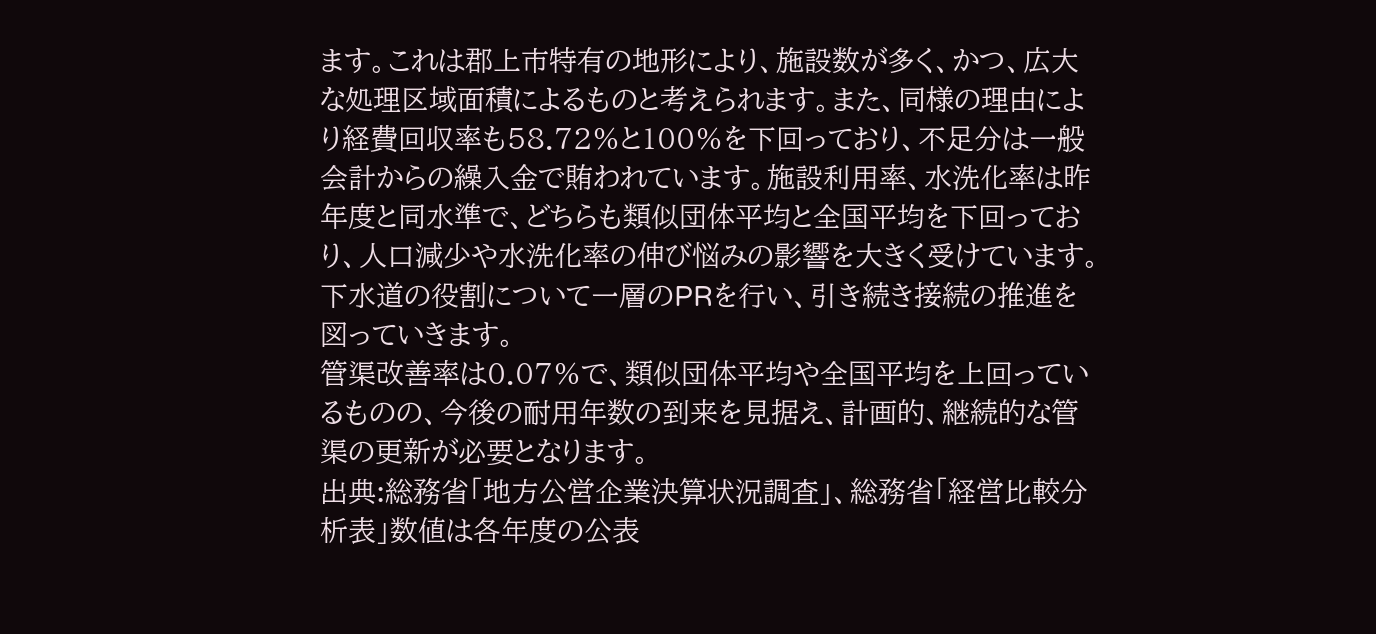ます。これは郡上市特有の地形により、施設数が多く、かつ、広大な処理区域面積によるものと考えられます。また、同様の理由により経費回収率も58.72%と100%を下回っており、不足分は一般会計からの繰入金で賄われています。施設利用率、水洗化率は昨年度と同水準で、どちらも類似団体平均と全国平均を下回っており、人口減少や水洗化率の伸び悩みの影響を大きく受けています。下水道の役割について一層のPRを行い、引き続き接続の推進を図っていきます。
管渠改善率は0.07%で、類似団体平均や全国平均を上回っているものの、今後の耐用年数の到来を見据え、計画的、継続的な管渠の更新が必要となります。
出典:総務省「地方公営企業決算状況調査」、総務省「経営比較分析表」数値は各年度の公表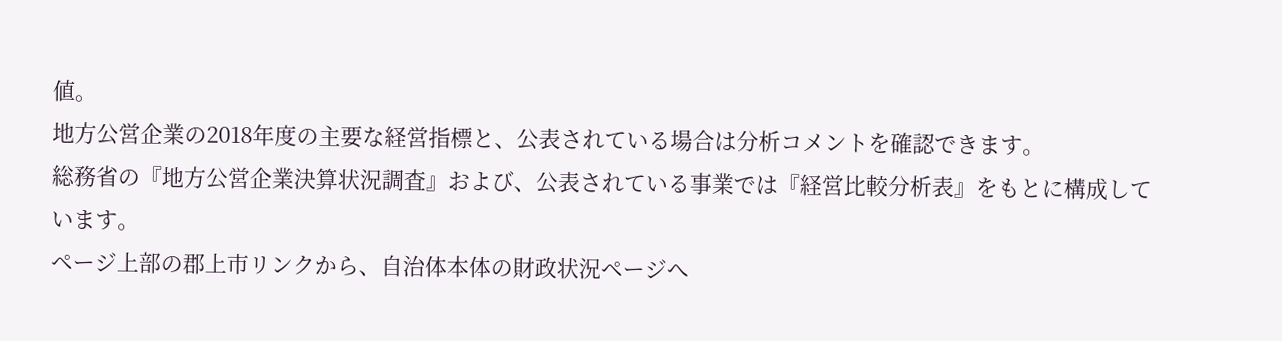値。
地方公営企業の2018年度の主要な経営指標と、公表されている場合は分析コメントを確認できます。
総務省の『地方公営企業決算状況調査』および、公表されている事業では『経営比較分析表』をもとに構成しています。
ページ上部の郡上市リンクから、自治体本体の財政状況ページへ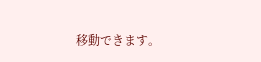移動できます。